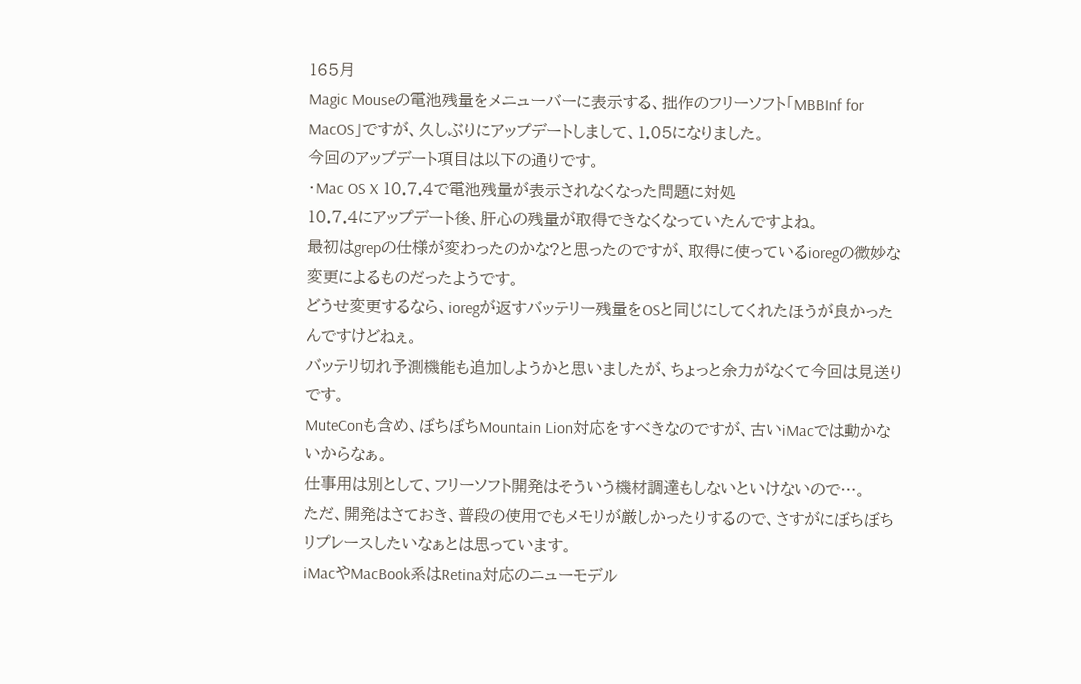165月
Magic Mouseの電池残量をメニューバーに表示する、拙作のフリーソフト「MBBInf for MacOS」ですが、久しぶりにアップデートしまして、1.05になりました。
今回のアップデート項目は以下の通りです。
・Mac OS X 10.7.4で電池残量が表示されなくなった問題に対処
10.7.4にアップデート後、肝心の残量が取得できなくなっていたんですよね。
最初はgrepの仕様が変わったのかな?と思ったのですが、取得に使っているioregの微妙な変更によるものだったようです。
どうせ変更するなら、ioregが返すバッテリー残量をOSと同じにしてくれたほうが良かったんですけどねぇ。
バッテリ切れ予測機能も追加しようかと思いましたが、ちょっと余力がなくて今回は見送りです。
MuteConも含め、ぼちぼちMountain Lion対応をすべきなのですが、古いiMacでは動かないからなぁ。
仕事用は別として、フリーソフト開発はそういう機材調達もしないといけないので…。
ただ、開発はさておき、普段の使用でもメモリが厳しかったりするので、さすがにぼちぼちリプレースしたいなぁとは思っています。
iMacやMacBook系はRetina対応のニューモデル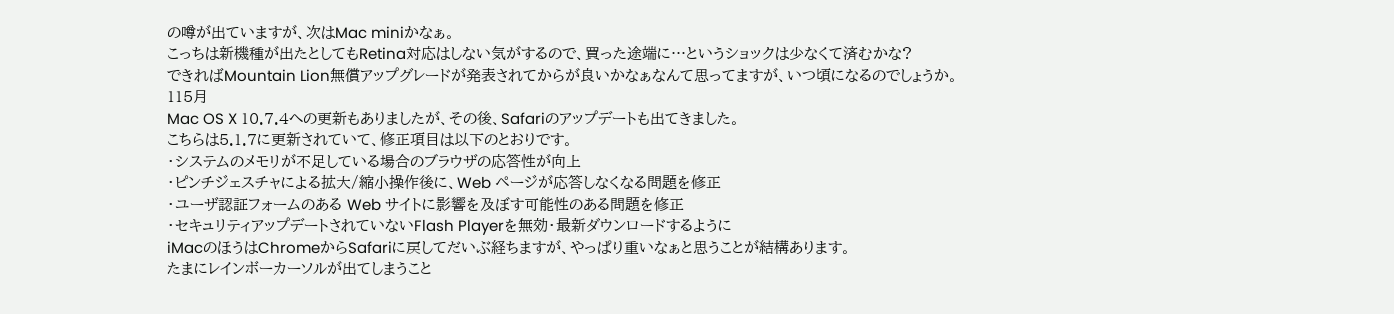の噂が出ていますが、次はMac miniかなぁ。
こっちは新機種が出たとしてもRetina対応はしない気がするので、買った途端に…というショックは少なくて済むかな?
できればMountain Lion無償アップグレードが発表されてからが良いかなぁなんて思ってますが、いつ頃になるのでしょうか。
115月
Mac OS X 10.7.4への更新もありましたが、その後、Safariのアップデートも出てきました。
こちらは5.1.7に更新されていて、修正項目は以下のとおりです。
・システムのメモリが不足している場合のブラウザの応答性が向上
・ピンチジェスチャによる拡大/縮小操作後に、Web ページが応答しなくなる問題を修正
・ユーザ認証フォームのある Web サイトに影響を及ぼす可能性のある問題を修正
・セキュリティアップデートされていないFlash Playerを無効・最新ダウンロードするように
iMacのほうはChromeからSafariに戻してだいぶ経ちますが、やっぱり重いなぁと思うことが結構あります。
たまにレインボーカーソルが出てしまうこと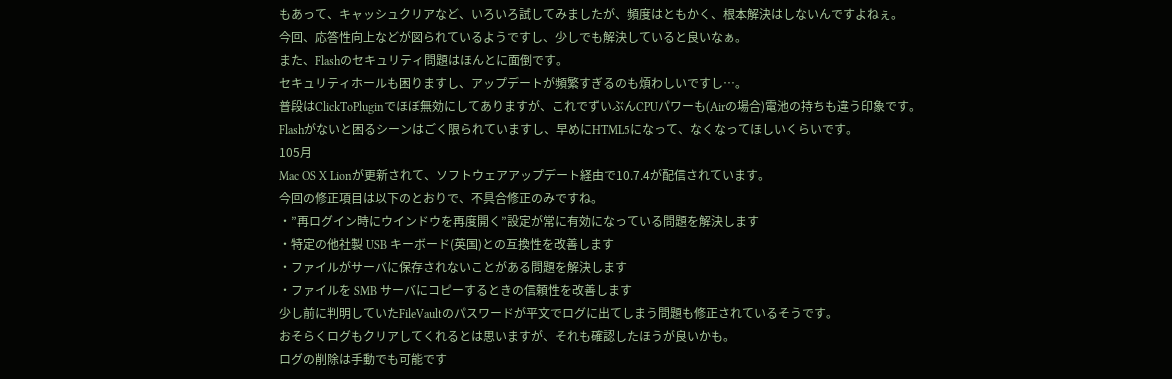もあって、キャッシュクリアなど、いろいろ試してみましたが、頻度はともかく、根本解決はしないんですよねぇ。
今回、応答性向上などが図られているようですし、少しでも解決していると良いなぁ。
また、Flashのセキュリティ問題はほんとに面倒です。
セキュリティホールも困りますし、アップデートが頻繁すぎるのも煩わしいですし…。
普段はClickToPluginでほぼ無効にしてありますが、これでずいぶんCPUパワーも(Airの場合)電池の持ちも違う印象です。
Flashがないと困るシーンはごく限られていますし、早めにHTML5になって、なくなってほしいくらいです。
105月
Mac OS X Lionが更新されて、ソフトウェアアップデート経由で10.7.4が配信されています。
今回の修正項目は以下のとおりで、不具合修正のみですね。
・”再ログイン時にウインドウを再度開く”設定が常に有効になっている問題を解決します
・特定の他社製 USB キーボード(英国)との互換性を改善します
・ファイルがサーバに保存されないことがある問題を解決します
・ファイルを SMB サーバにコピーするときの信頼性を改善します
少し前に判明していたFileVaultのパスワードが平文でログに出てしまう問題も修正されているそうです。
おそらくログもクリアしてくれるとは思いますが、それも確認したほうが良いかも。
ログの削除は手動でも可能です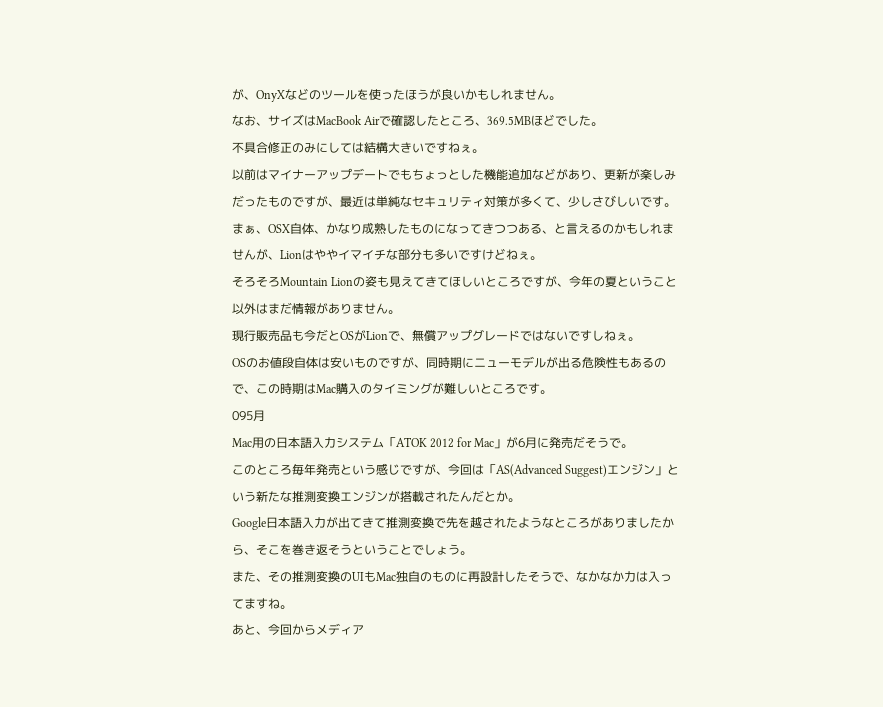が、OnyXなどのツールを使ったほうが良いかもしれません。
なお、サイズはMacBook Airで確認したところ、369.5MBほどでした。
不具合修正のみにしては結構大きいですねぇ。
以前はマイナーアップデートでもちょっとした機能追加などがあり、更新が楽しみだったものですが、最近は単純なセキュリティ対策が多くて、少しさびしいです。
まぁ、OSX自体、かなり成熟したものになってきつつある、と言えるのかもしれませんが、Lionはややイマイチな部分も多いですけどねぇ。
そろそろMountain Lionの姿も見えてきてほしいところですが、今年の夏ということ以外はまだ情報がありません。
現行販売品も今だとOSがLionで、無償アップグレードではないですしねぇ。
OSのお値段自体は安いものですが、同時期にニューモデルが出る危険性もあるので、この時期はMac購入のタイミングが難しいところです。
095月
Mac用の日本語入力システム「ATOK 2012 for Mac」が6月に発売だそうで。
このところ毎年発売という感じですが、今回は「AS(Advanced Suggest)エンジン」という新たな推測変換エンジンが搭載されたんだとか。
Google日本語入力が出てきて推測変換で先を越されたようなところがありましたから、そこを巻き返そうということでしょう。
また、その推測変換のUIもMac独自のものに再設計したそうで、なかなか力は入ってますね。
あと、今回からメディア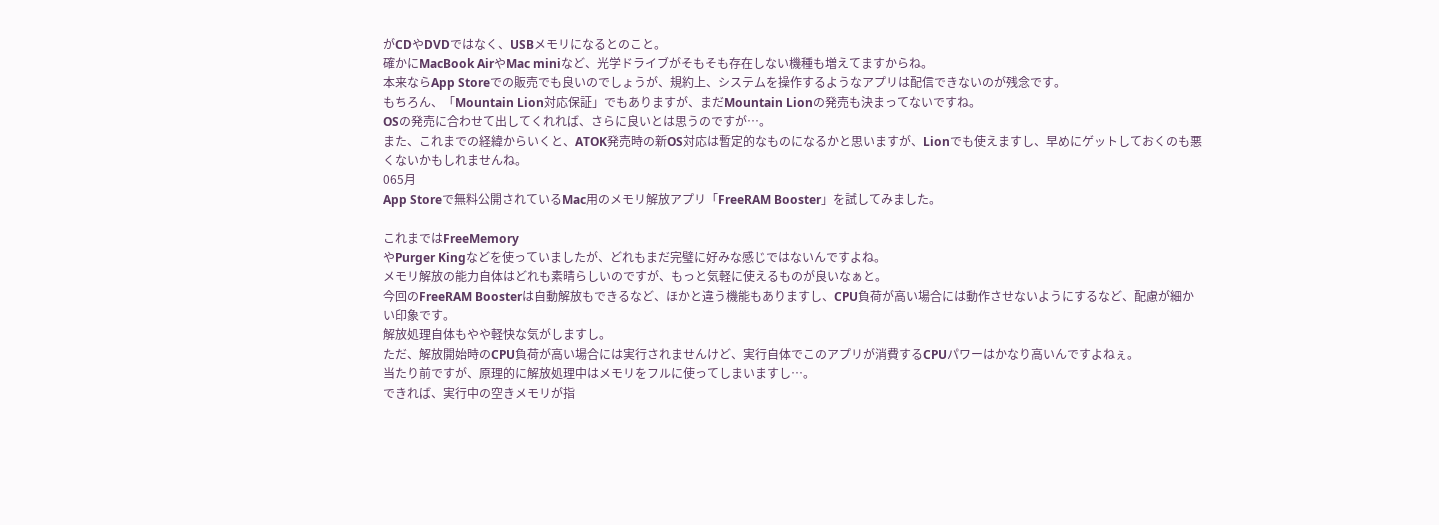がCDやDVDではなく、USBメモリになるとのこと。
確かにMacBook AirやMac miniなど、光学ドライブがそもそも存在しない機種も増えてますからね。
本来ならApp Storeでの販売でも良いのでしょうが、規約上、システムを操作するようなアプリは配信できないのが残念です。
もちろん、「Mountain Lion対応保証」でもありますが、まだMountain Lionの発売も決まってないですね。
OSの発売に合わせて出してくれれば、さらに良いとは思うのですが…。
また、これまでの経緯からいくと、ATOK発売時の新OS対応は暫定的なものになるかと思いますが、Lionでも使えますし、早めにゲットしておくのも悪くないかもしれませんね。
065月
App Storeで無料公開されているMac用のメモリ解放アプリ「FreeRAM Booster」を試してみました。

これまではFreeMemory
やPurger Kingなどを使っていましたが、どれもまだ完璧に好みな感じではないんですよね。
メモリ解放の能力自体はどれも素晴らしいのですが、もっと気軽に使えるものが良いなぁと。
今回のFreeRAM Boosterは自動解放もできるなど、ほかと違う機能もありますし、CPU負荷が高い場合には動作させないようにするなど、配慮が細かい印象です。
解放処理自体もやや軽快な気がしますし。
ただ、解放開始時のCPU負荷が高い場合には実行されませんけど、実行自体でこのアプリが消費するCPUパワーはかなり高いんですよねぇ。
当たり前ですが、原理的に解放処理中はメモリをフルに使ってしまいますし…。
できれば、実行中の空きメモリが指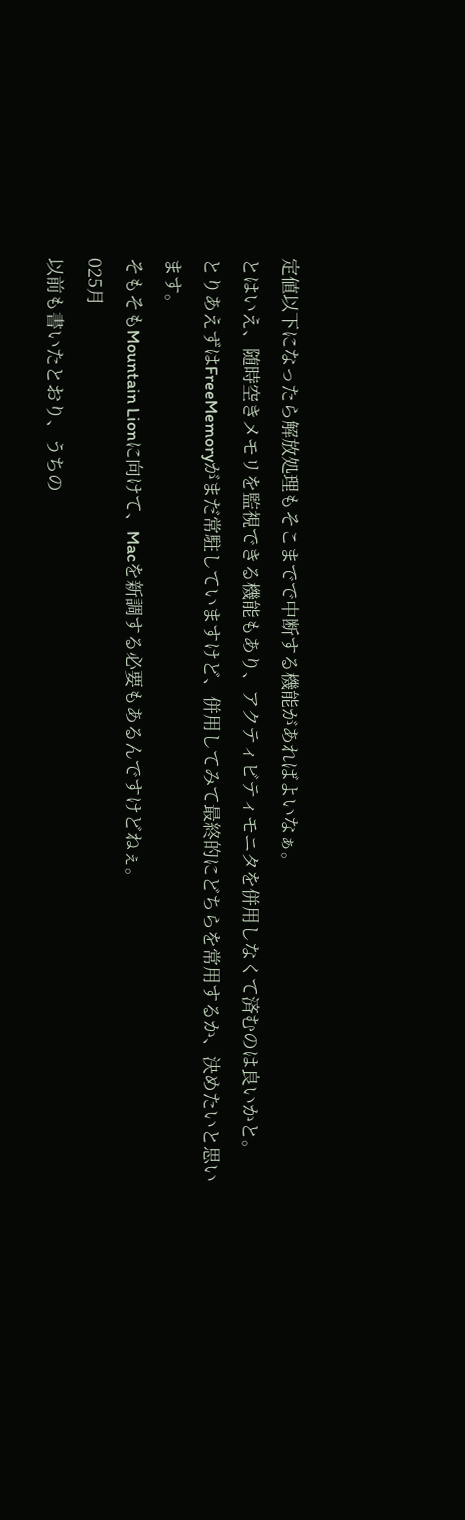定値以下になったら解放処理もそこまでで中断する機能があればよいなぁ。
とはいえ、随時空きメモリを監視できる機能もあり、アクティビティモニタを併用しなくて済むのは良いかと。
とりあえずはFreeMemoryがまだ常駐していますけど、併用してみて最終的にどちらを常用するか、決めたいと思います。
そもそもMountain Lionに向けて、Macを新調する必要もあるんですけどねぇ。
025月
以前も書いたとおり、うちの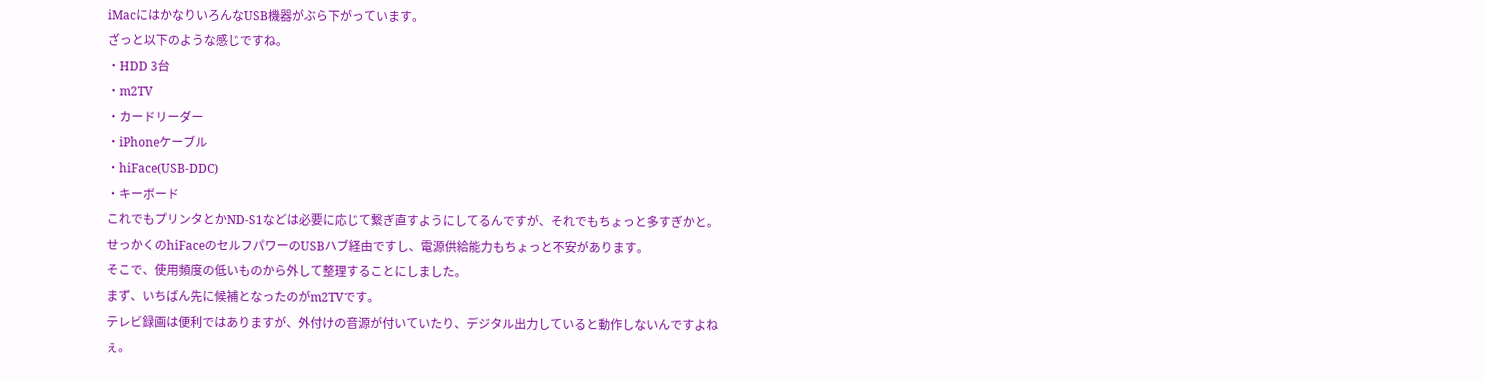iMacにはかなりいろんなUSB機器がぶら下がっています。
ざっと以下のような感じですね。
・HDD 3台
・m2TV
・カードリーダー
・iPhoneケーブル
・hiFace(USB-DDC)
・キーボード
これでもプリンタとかND-S1などは必要に応じて繋ぎ直すようにしてるんですが、それでもちょっと多すぎかと。
せっかくのhiFaceのセルフパワーのUSBハブ経由ですし、電源供給能力もちょっと不安があります。
そこで、使用頻度の低いものから外して整理することにしました。
まず、いちばん先に候補となったのがm2TVです。
テレビ録画は便利ではありますが、外付けの音源が付いていたり、デジタル出力していると動作しないんですよねぇ。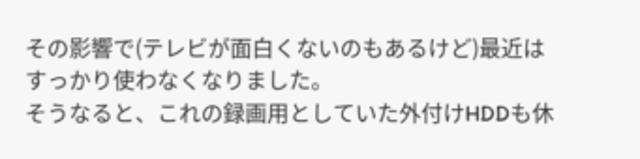その影響で(テレビが面白くないのもあるけど)最近はすっかり使わなくなりました。
そうなると、これの録画用としていた外付けHDDも休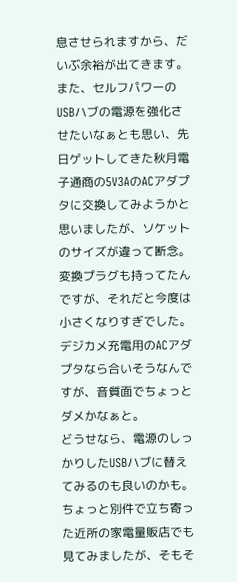息させられますから、だいぶ余裕が出てきます。
また、セルフパワーのUSBハブの電源を強化させたいなぁとも思い、先日ゲットしてきた秋月電子通商の5V3AのACアダプタに交換してみようかと思いましたが、ソケットのサイズが違って断念。
変換プラグも持ってたんですが、それだと今度は小さくなりすぎでした。
デジカメ充電用のACアダプタなら合いそうなんですが、音質面でちょっとダメかなぁと。
どうせなら、電源のしっかりしたUSBハブに替えてみるのも良いのかも。
ちょっと別件で立ち寄った近所の家電量販店でも見てみましたが、そもそ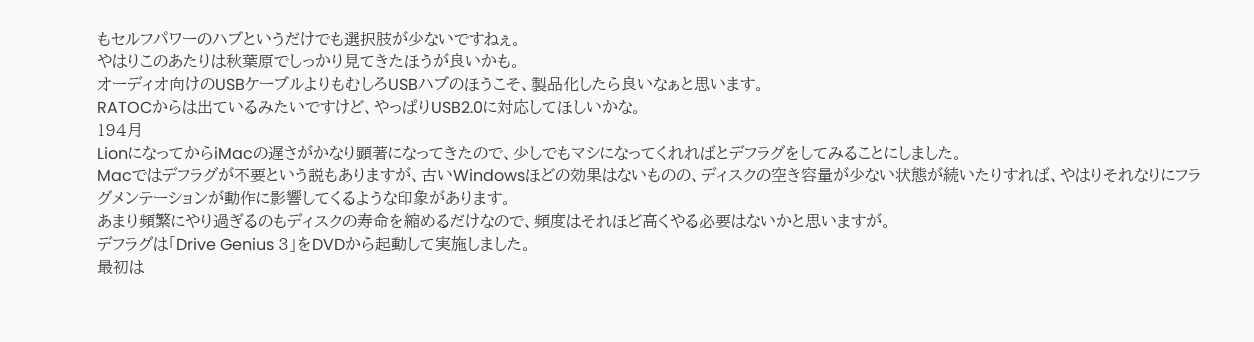もセルフパワーのハブというだけでも選択肢が少ないですねぇ。
やはりこのあたりは秋葉原でしっかり見てきたほうが良いかも。
オーディオ向けのUSBケーブルよりもむしろUSBハブのほうこそ、製品化したら良いなぁと思います。
RATOCからは出ているみたいですけど、やっぱりUSB2.0に対応してほしいかな。
194月
LionになってからiMacの遅さがかなり顕著になってきたので、少しでもマシになってくれればとデフラグをしてみることにしました。
Macではデフラグが不要という説もありますが、古いWindowsほどの効果はないものの、ディスクの空き容量が少ない状態が続いたりすれば、やはりそれなりにフラグメンテーションが動作に影響してくるような印象があります。
あまり頻繁にやり過ぎるのもディスクの寿命を縮めるだけなので、頻度はそれほど高くやる必要はないかと思いますが。
デフラグは「Drive Genius 3」をDVDから起動して実施しました。
最初は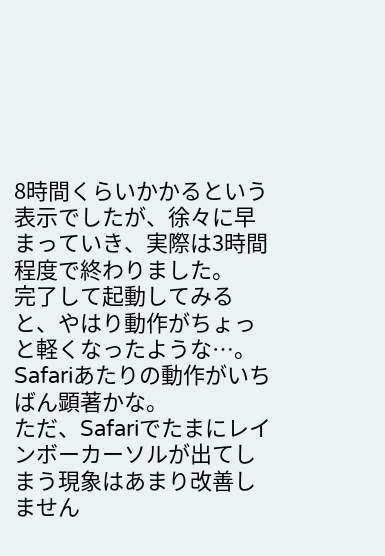8時間くらいかかるという表示でしたが、徐々に早まっていき、実際は3時間程度で終わりました。
完了して起動してみると、やはり動作がちょっと軽くなったような…。
Safariあたりの動作がいちばん顕著かな。
ただ、Safariでたまにレインボーカーソルが出てしまう現象はあまり改善しません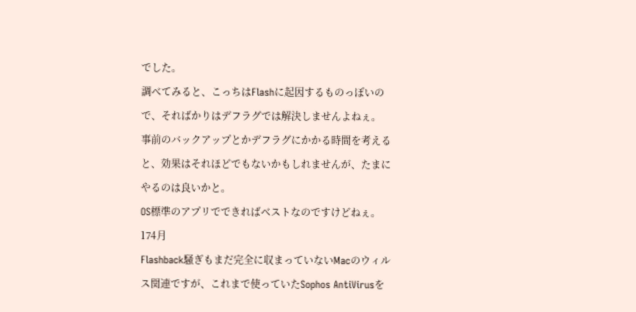でした。
調べてみると、こっちはFlashに起因するものっぽいので、そればかりはデフラグでは解決しませんよねぇ。
事前のバックアップとかデフラグにかかる時間を考えると、効果はそれほどでもないかもしれませんが、たまにやるのは良いかと。
OS標準のアプリでできればベストなのですけどねぇ。
174月
Flashback騒ぎもまだ完全に収まっていないMacのウィルス関連ですが、これまで使っていたSophos AntiVirusを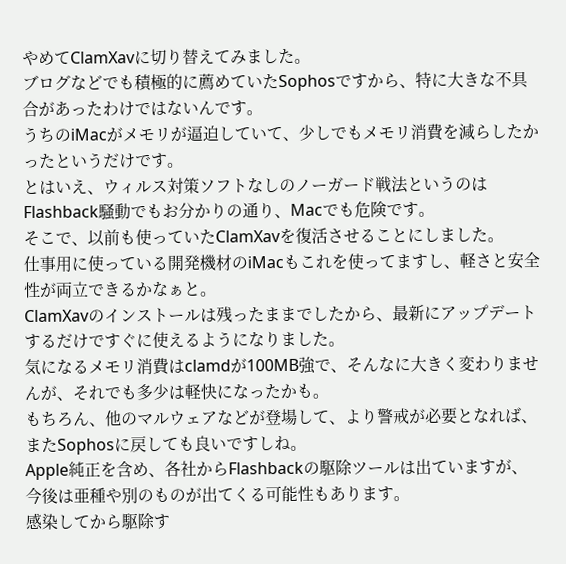やめてClamXavに切り替えてみました。
ブログなどでも積極的に薦めていたSophosですから、特に大きな不具合があったわけではないんです。
うちのiMacがメモリが逼迫していて、少しでもメモリ消費を減らしたかったというだけです。
とはいえ、ウィルス対策ソフトなしのノーガード戦法というのはFlashback騒動でもお分かりの通り、Macでも危険です。
そこで、以前も使っていたClamXavを復活させることにしました。
仕事用に使っている開発機材のiMacもこれを使ってますし、軽さと安全性が両立できるかなぁと。
ClamXavのインストールは残ったままでしたから、最新にアップデートするだけですぐに使えるようになりました。
気になるメモリ消費はclamdが100MB強で、そんなに大きく変わりませんが、それでも多少は軽快になったかも。
もちろん、他のマルウェアなどが登場して、より警戒が必要となれば、またSophosに戻しても良いですしね。
Apple純正を含め、各社からFlashbackの駆除ツールは出ていますが、今後は亜種や別のものが出てくる可能性もあります。
感染してから駆除す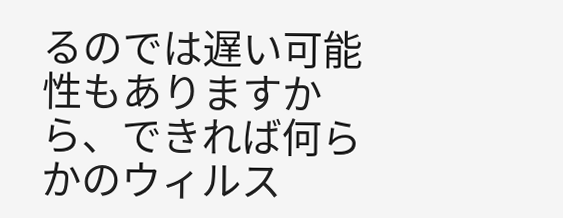るのでは遅い可能性もありますから、できれば何らかのウィルス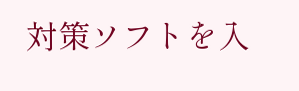対策ソフトを入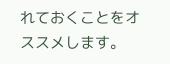れておくことをオススメします。